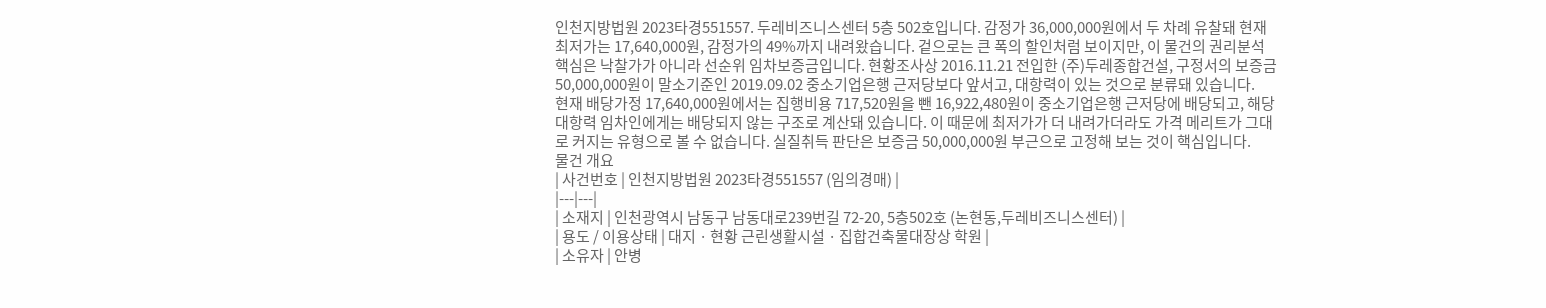인천지방법원 2023타경551557. 두레비즈니스센터 5층 502호입니다. 감정가 36,000,000원에서 두 차례 유찰돼 현재 최저가는 17,640,000원, 감정가의 49%까지 내려왔습니다. 겉으로는 큰 폭의 할인처럼 보이지만, 이 물건의 권리분석 핵심은 낙찰가가 아니라 선순위 임차보증금입니다. 현황조사상 2016.11.21 전입한 (주)두레종합건설, 구정서의 보증금 50,000,000원이 말소기준인 2019.09.02 중소기업은행 근저당보다 앞서고, 대항력이 있는 것으로 분류돼 있습니다.
현재 배당가정 17,640,000원에서는 집행비용 717,520원을 뺀 16,922,480원이 중소기업은행 근저당에 배당되고, 해당 대항력 임차인에게는 배당되지 않는 구조로 계산돼 있습니다. 이 때문에 최저가가 더 내려가더라도 가격 메리트가 그대로 커지는 유형으로 볼 수 없습니다. 실질취득 판단은 보증금 50,000,000원 부근으로 고정해 보는 것이 핵심입니다.
물건 개요
| 사건번호 | 인천지방법원 2023타경551557 (임의경매) |
|---|---|
| 소재지 | 인천광역시 남동구 남동대로239번길 72-20, 5층502호 (논현동,두레비즈니스센터) |
| 용도 / 이용상태 | 대지 · 현황 근린생활시설 · 집합건축물대장상 학원 |
| 소유자 | 안병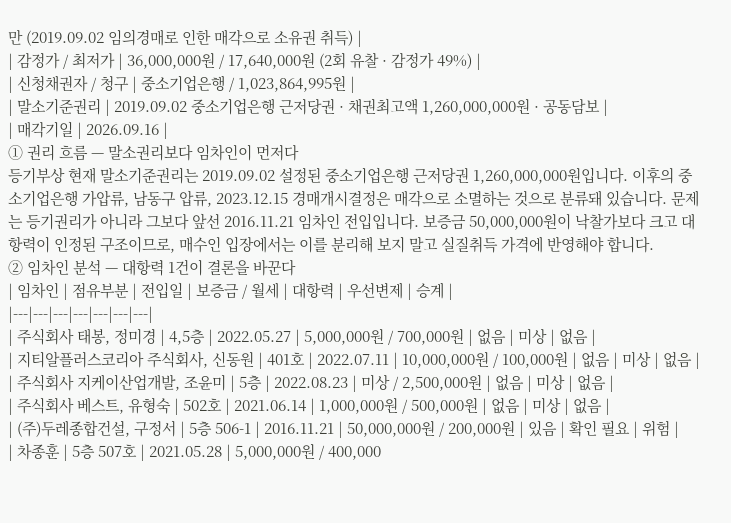만 (2019.09.02 임의경매로 인한 매각으로 소유권 취득) |
| 감정가 / 최저가 | 36,000,000원 / 17,640,000원 (2회 유찰 · 감정가 49%) |
| 신청채권자 / 청구 | 중소기업은행 / 1,023,864,995원 |
| 말소기준권리 | 2019.09.02 중소기업은행 근저당권 · 채권최고액 1,260,000,000원 · 공동담보 |
| 매각기일 | 2026.09.16 |
① 권리 흐름 — 말소권리보다 임차인이 먼저다
등기부상 현재 말소기준권리는 2019.09.02 설정된 중소기업은행 근저당권 1,260,000,000원입니다. 이후의 중소기업은행 가압류, 남동구 압류, 2023.12.15 경매개시결정은 매각으로 소멸하는 것으로 분류돼 있습니다. 문제는 등기권리가 아니라 그보다 앞선 2016.11.21 임차인 전입입니다. 보증금 50,000,000원이 낙찰가보다 크고 대항력이 인정된 구조이므로, 매수인 입장에서는 이를 분리해 보지 말고 실질취득 가격에 반영해야 합니다.
② 임차인 분석 — 대항력 1건이 결론을 바꾼다
| 임차인 | 점유부분 | 전입일 | 보증금 / 월세 | 대항력 | 우선변제 | 승계 |
|---|---|---|---|---|---|---|
| 주식회사 태봉, 정미경 | 4,5층 | 2022.05.27 | 5,000,000원 / 700,000원 | 없음 | 미상 | 없음 |
| 지티알플러스코리아 주식회사, 신동원 | 401호 | 2022.07.11 | 10,000,000원 / 100,000원 | 없음 | 미상 | 없음 |
| 주식회사 지케이산업개발, 조윤미 | 5층 | 2022.08.23 | 미상 / 2,500,000원 | 없음 | 미상 | 없음 |
| 주식회사 베스트, 유형숙 | 502호 | 2021.06.14 | 1,000,000원 / 500,000원 | 없음 | 미상 | 없음 |
| (주)두레종합건설, 구정서 | 5층 506-1 | 2016.11.21 | 50,000,000원 / 200,000원 | 있음 | 확인 필요 | 위험 |
| 차종훈 | 5층 507호 | 2021.05.28 | 5,000,000원 / 400,000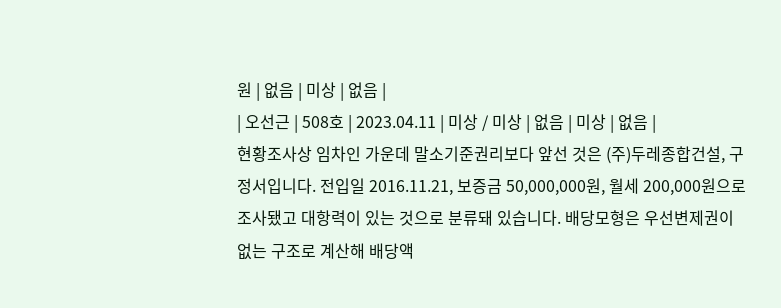원 | 없음 | 미상 | 없음 |
| 오선근 | 508호 | 2023.04.11 | 미상 / 미상 | 없음 | 미상 | 없음 |
현황조사상 임차인 가운데 말소기준권리보다 앞선 것은 (주)두레종합건설, 구정서입니다. 전입일 2016.11.21, 보증금 50,000,000원, 월세 200,000원으로 조사됐고 대항력이 있는 것으로 분류돼 있습니다. 배당모형은 우선변제권이 없는 구조로 계산해 배당액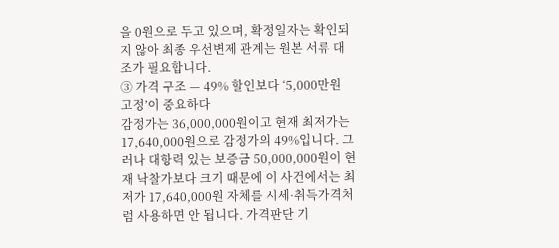을 0원으로 두고 있으며, 확정일자는 확인되지 않아 최종 우선변제 관계는 원본 서류 대조가 필요합니다.
③ 가격 구조 — 49% 할인보다 ‘5,000만원 고정’이 중요하다
감정가는 36,000,000원이고 현재 최저가는 17,640,000원으로 감정가의 49%입니다. 그러나 대항력 있는 보증금 50,000,000원이 현재 낙찰가보다 크기 때문에 이 사건에서는 최저가 17,640,000원 자체를 시세·취득가격처럼 사용하면 안 됩니다. 가격판단 기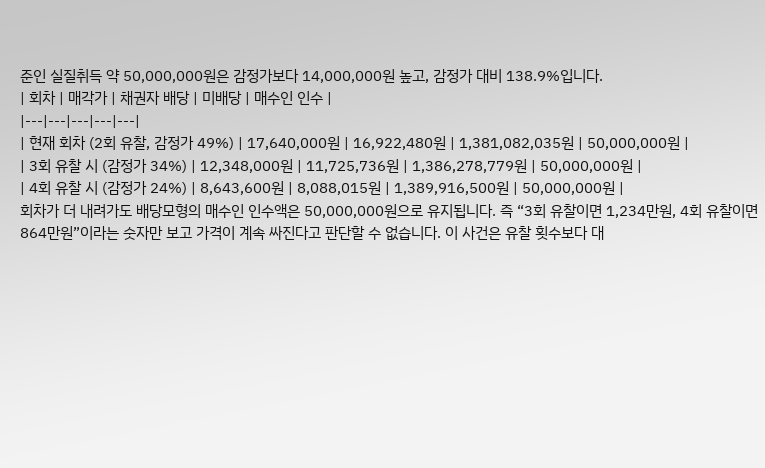준인 실질취득 약 50,000,000원은 감정가보다 14,000,000원 높고, 감정가 대비 138.9%입니다.
| 회차 | 매각가 | 채권자 배당 | 미배당 | 매수인 인수 |
|---|---|---|---|---|
| 현재 회차 (2회 유찰, 감정가 49%) | 17,640,000원 | 16,922,480원 | 1,381,082,035원 | 50,000,000원 |
| 3회 유찰 시 (감정가 34%) | 12,348,000원 | 11,725,736원 | 1,386,278,779원 | 50,000,000원 |
| 4회 유찰 시 (감정가 24%) | 8,643,600원 | 8,088,015원 | 1,389,916,500원 | 50,000,000원 |
회차가 더 내려가도 배당모형의 매수인 인수액은 50,000,000원으로 유지됩니다. 즉 “3회 유찰이면 1,234만원, 4회 유찰이면 864만원”이라는 숫자만 보고 가격이 계속 싸진다고 판단할 수 없습니다. 이 사건은 유찰 횟수보다 대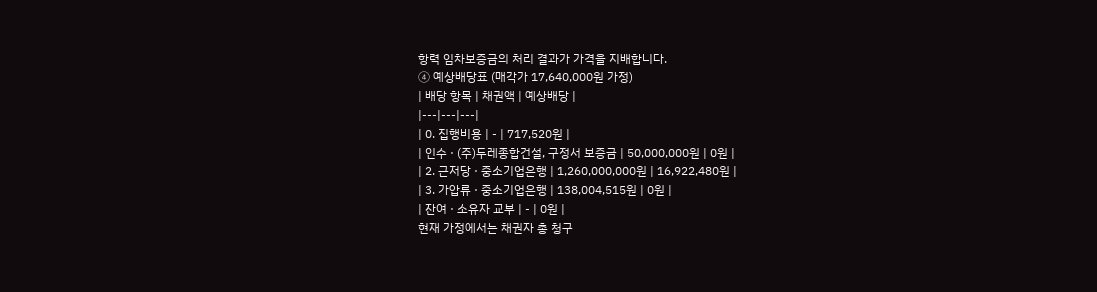항력 임차보증금의 처리 결과가 가격을 지배합니다.
④ 예상배당표 (매각가 17,640,000원 가정)
| 배당 항목 | 채권액 | 예상배당 |
|---|---|---|
| 0. 집행비용 | - | 717,520원 |
| 인수 · (주)두레종합건설, 구정서 보증금 | 50,000,000원 | 0원 |
| 2. 근저당 · 중소기업은행 | 1,260,000,000원 | 16,922,480원 |
| 3. 가압류 · 중소기업은행 | 138,004,515원 | 0원 |
| 잔여 · 소유자 교부 | - | 0원 |
현재 가정에서는 채권자 총 청구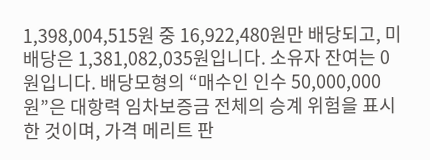1,398,004,515원 중 16,922,480원만 배당되고, 미배당은 1,381,082,035원입니다. 소유자 잔여는 0원입니다. 배당모형의 “매수인 인수 50,000,000원”은 대항력 임차보증금 전체의 승계 위험을 표시한 것이며, 가격 메리트 판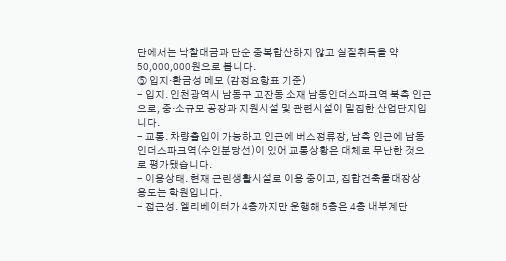단에서는 낙찰대금과 단순 중복합산하지 않고 실질취득을 약 50,000,000원으로 봅니다.
⑤ 입지·환금성 메모 (감정요항표 기준)
- 입지. 인천광역시 남동구 고잔동 소재 남동인더스파크역 북측 인근으로, 중·소규모 공장과 지원시설 및 관련시설이 밀집한 산업단지입니다.
- 교통. 차량출입이 가능하고 인근에 버스정류장, 남측 인근에 남동인더스파크역(수인분당선)이 있어 교통상황은 대체로 무난한 것으로 평가됐습니다.
- 이용상태. 현재 근린생활시설로 이용 중이고, 집합건축물대장상 용도는 학원입니다.
- 접근성. 엘리베이터가 4층까지만 운행해 5층은 4층 내부계단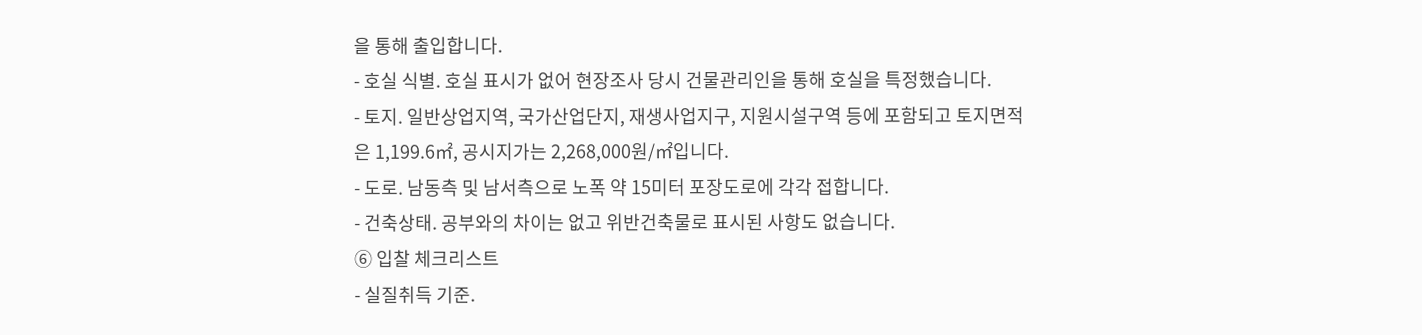을 통해 출입합니다.
- 호실 식별. 호실 표시가 없어 현장조사 당시 건물관리인을 통해 호실을 특정했습니다.
- 토지. 일반상업지역, 국가산업단지, 재생사업지구, 지원시설구역 등에 포함되고 토지면적은 1,199.6㎡, 공시지가는 2,268,000원/㎡입니다.
- 도로. 남동측 및 남서측으로 노폭 약 15미터 포장도로에 각각 접합니다.
- 건축상태. 공부와의 차이는 없고 위반건축물로 표시된 사항도 없습니다.
⑥ 입찰 체크리스트
- 실질취득 기준.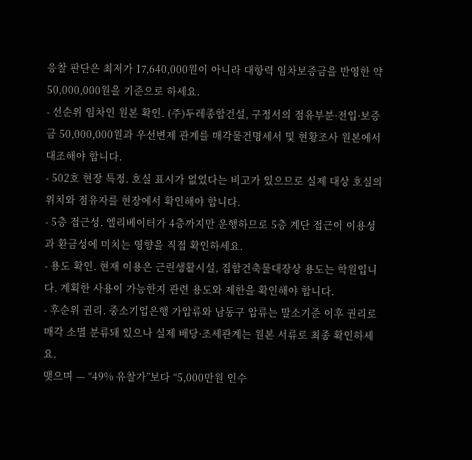응찰 판단은 최저가 17,640,000원이 아니라 대항력 임차보증금을 반영한 약 50,000,000원을 기준으로 하세요.
- 선순위 임차인 원본 확인. (주)두레종합건설, 구정서의 점유부분·전입·보증금 50,000,000원과 우선변제 관계를 매각물건명세서 및 현황조사 원본에서 대조해야 합니다.
- 502호 현장 특정. 호실 표시가 없었다는 비고가 있으므로 실제 대상 호실의 위치와 점유자를 현장에서 확인해야 합니다.
- 5층 접근성. 엘리베이터가 4층까지만 운행하므로 5층 계단 접근이 이용성과 환금성에 미치는 영향을 직접 확인하세요.
- 용도 확인. 현재 이용은 근린생활시설, 집합건축물대장상 용도는 학원입니다. 계획한 사용이 가능한지 관련 용도와 제한을 확인해야 합니다.
- 후순위 권리. 중소기업은행 가압류와 남동구 압류는 말소기준 이후 권리로 매각 소멸 분류돼 있으나 실제 배당·조세관계는 원본 서류로 최종 확인하세요.
맺으며 — “49% 유찰가”보다 “5,000만원 인수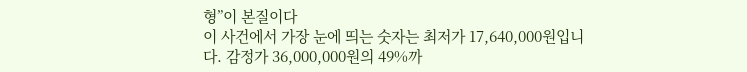형”이 본질이다
이 사건에서 가장 눈에 띄는 숫자는 최저가 17,640,000원입니다. 감정가 36,000,000원의 49%까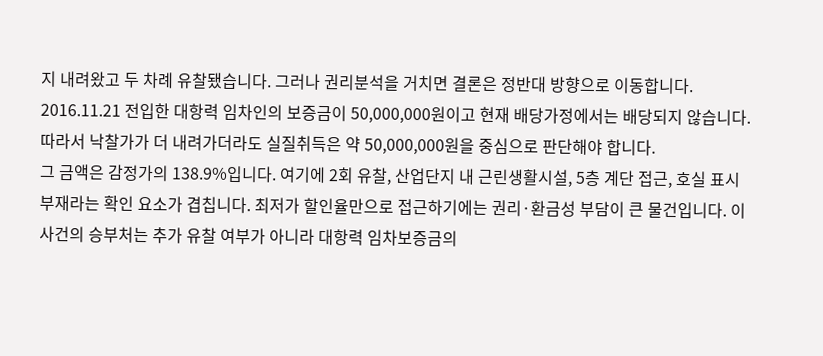지 내려왔고 두 차례 유찰됐습니다. 그러나 권리분석을 거치면 결론은 정반대 방향으로 이동합니다. 2016.11.21 전입한 대항력 임차인의 보증금이 50,000,000원이고 현재 배당가정에서는 배당되지 않습니다. 따라서 낙찰가가 더 내려가더라도 실질취득은 약 50,000,000원을 중심으로 판단해야 합니다.
그 금액은 감정가의 138.9%입니다. 여기에 2회 유찰, 산업단지 내 근린생활시설, 5층 계단 접근, 호실 표시 부재라는 확인 요소가 겹칩니다. 최저가 할인율만으로 접근하기에는 권리·환금성 부담이 큰 물건입니다. 이 사건의 승부처는 추가 유찰 여부가 아니라 대항력 임차보증금의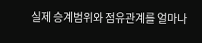실제 승계범위와 점유관계를 얼마나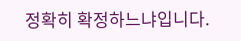정확히 확정하느냐입니다.